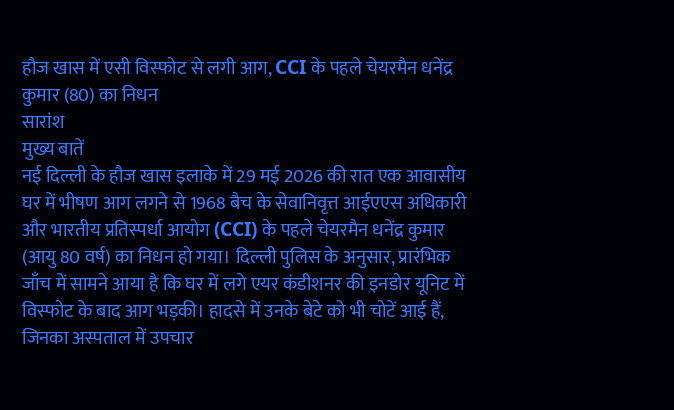हौज खास में एसी विस्फोट से लगी आग, CCI के पहले चेयरमैन धनेंद्र कुमार (80) का निधन
सारांश
मुख्य बातें
नई दिल्ली के हौज खास इलाके में 29 मई 2026 की रात एक आवासीय घर में भीषण आग लगने से 1968 बैच के सेवानिवृत्त आईएएस अधिकारी और भारतीय प्रतिस्पर्धा आयोग (CCI) के पहले चेयरमैन धनेंद्र कुमार (आयु 80 वर्ष) का निधन हो गया। दिल्ली पुलिस के अनुसार, प्रारंभिक जाँच में सामने आया है कि घर में लगे एयर कंडीशनर की इनडोर यूनिट में विस्फोट के बाद आग भड़की। हादसे में उनके बेटे को भी चोटें आई हैं, जिनका अस्पताल में उपचार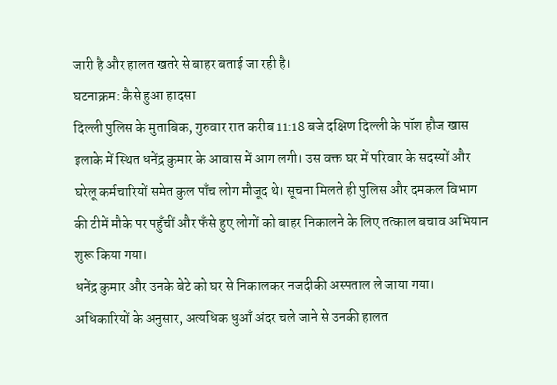जारी है और हालत खतरे से बाहर बताई जा रही है।
घटनाक्रम: कैसे हुआ हादसा
दिल्ली पुलिस के मुताबिक, गुरुवार रात करीब 11:18 बजे दक्षिण दिल्ली के पॉश हौज खास इलाके में स्थित धनेंद्र कुमार के आवास में आग लगी। उस वक्त घर में परिवार के सदस्यों और घरेलू कर्मचारियों समेत कुल पाँच लोग मौजूद थे। सूचना मिलते ही पुलिस और दमकल विभाग की टीमें मौके पर पहुँचीं और फँसे हुए लोगों को बाहर निकालने के लिए तत्काल बचाव अभियान शुरू किया गया।
धनेंद्र कुमार और उनके बेटे को घर से निकालकर नजदीकी अस्पताल ले जाया गया। अधिकारियों के अनुसार, अत्यधिक धुआँ अंदर चले जाने से उनकी हालत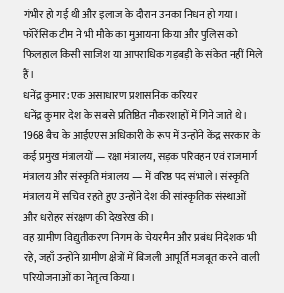गंभीर हो गई थी और इलाज के दौरान उनका निधन हो गया। फॉरेंसिक टीम ने भी मौके का मुआयना किया और पुलिस को फिलहाल किसी साजिश या आपराधिक गड़बड़ी के संकेत नहीं मिले हैं।
धनेंद्र कुमार: एक असाधारण प्रशासनिक करियर
धनेंद्र कुमार देश के सबसे प्रतिष्ठित नौकरशाहों में गिने जाते थे। 1968 बैच के आईएएस अधिकारी के रूप में उन्होंने केंद्र सरकार के कई प्रमुख मंत्रालयों — रक्षा मंत्रालय, सड़क परिवहन एवं राजमार्ग मंत्रालय और संस्कृति मंत्रालय — में वरिष्ठ पद संभाले। संस्कृति मंत्रालय में सचिव रहते हुए उन्होंने देश की सांस्कृतिक संस्थाओं और धरोहर संरक्षण की देखरेख की।
वह ग्रामीण विद्युतीकरण निगम के चेयरमैन और प्रबंध निदेशक भी रहे, जहाँ उन्होंने ग्रामीण क्षेत्रों में बिजली आपूर्ति मजबूत करने वाली परियोजनाओं का नेतृत्व किया।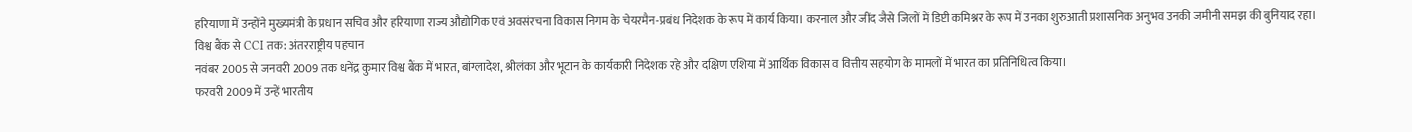हरियाणा में उन्होंने मुख्यमंत्री के प्रधान सचिव और हरियाणा राज्य औद्योगिक एवं अवसंरचना विकास निगम के चेयरमैन-प्रबंध निदेशक के रूप में कार्य किया। करनाल और जींद जैसे जिलों में डिप्टी कमिश्नर के रूप में उनका शुरुआती प्रशासनिक अनुभव उनकी जमीनी समझ की बुनियाद रहा।
विश्व बैंक से CCI तक: अंतरराष्ट्रीय पहचान
नवंबर 2005 से जनवरी 2009 तक धनेंद्र कुमार विश्व बैंक में भारत, बांग्लादेश, श्रीलंका और भूटान के कार्यकारी निदेशक रहे और दक्षिण एशिया में आर्थिक विकास व वित्तीय सहयोग के मामलों में भारत का प्रतिनिधित्व किया।
फरवरी 2009 में उन्हें भारतीय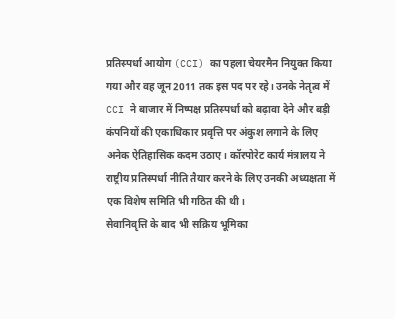प्रतिस्पर्धा आयोग (CCI) का पहला चेयरमैन नियुक्त किया गया और वह जून 2011 तक इस पद पर रहे। उनके नेतृत्व में CCI ने बाजार में निष्पक्ष प्रतिस्पर्धा को बढ़ावा देने और बड़ी कंपनियों की एकाधिकार प्रवृत्ति पर अंकुश लगाने के लिए अनेक ऐतिहासिक कदम उठाए। कॉरपोरेट कार्य मंत्रालय ने राष्ट्रीय प्रतिस्पर्धा नीति तैयार करने के लिए उनकी अध्यक्षता में एक विशेष समिति भी गठित की थी।
सेवानिवृत्ति के बाद भी सक्रिय भूमिका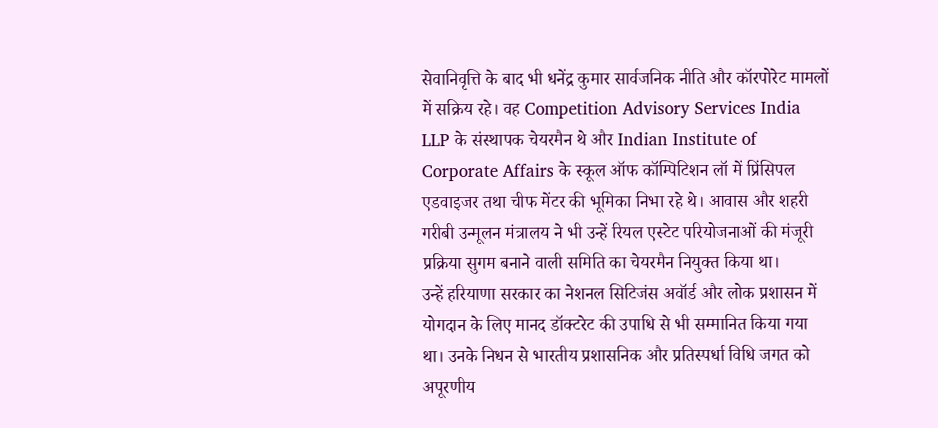सेवानिवृत्ति के बाद भी धनेंद्र कुमार सार्वजनिक नीति और कॉरपोरेट मामलों में सक्रिय रहे। वह Competition Advisory Services India LLP के संस्थापक चेयरमैन थे और Indian Institute of Corporate Affairs के स्कूल ऑफ कॉम्पिटिशन लॉ में प्रिंसिपल एडवाइजर तथा चीफ मेंटर की भूमिका निभा रहे थे। आवास और शहरी गरीबी उन्मूलन मंत्रालय ने भी उन्हें रियल एस्टेट परियोजनाओं की मंजूरी प्रक्रिया सुगम बनाने वाली समिति का चेयरमैन नियुक्त किया था।
उन्हें हरियाणा सरकार का नेशनल सिटिजंस अवॉर्ड और लोक प्रशासन में योगदान के लिए मानद डॉक्टरेट की उपाधि से भी सम्मानित किया गया था। उनके निधन से भारतीय प्रशासनिक और प्रतिस्पर्धा विधि जगत को अपूरणीय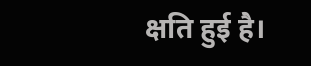क्षति हुई है।